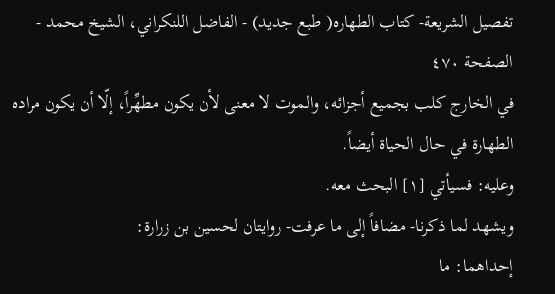تفصيل الشريعة- كتاب الطهاره( طبع جديد) - الفاضل اللنكراني، الشيخ محمد - الصفحة ٤٧٠
في الخارج كلب بجميع أجزائه، والموت لا معنى لأن يكون مطهِّراً، إلّا أن يكون مراده الطهارة في حال الحياة أيضاً.
وعليه: فسيأتي [١] البحث معه.
ويشهد لما ذكرنا- مضافاً إلى ما عرفت- روايتان لحسين بن زرارة:
إحداهما: ما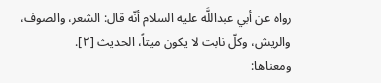رواه عن أبي عبداللَّه عليه السلام أنّه قال: الشعر، والصوف، والريش، وكلّ نابت لا يكون ميتاً، الحديث [٢].
ومعناها: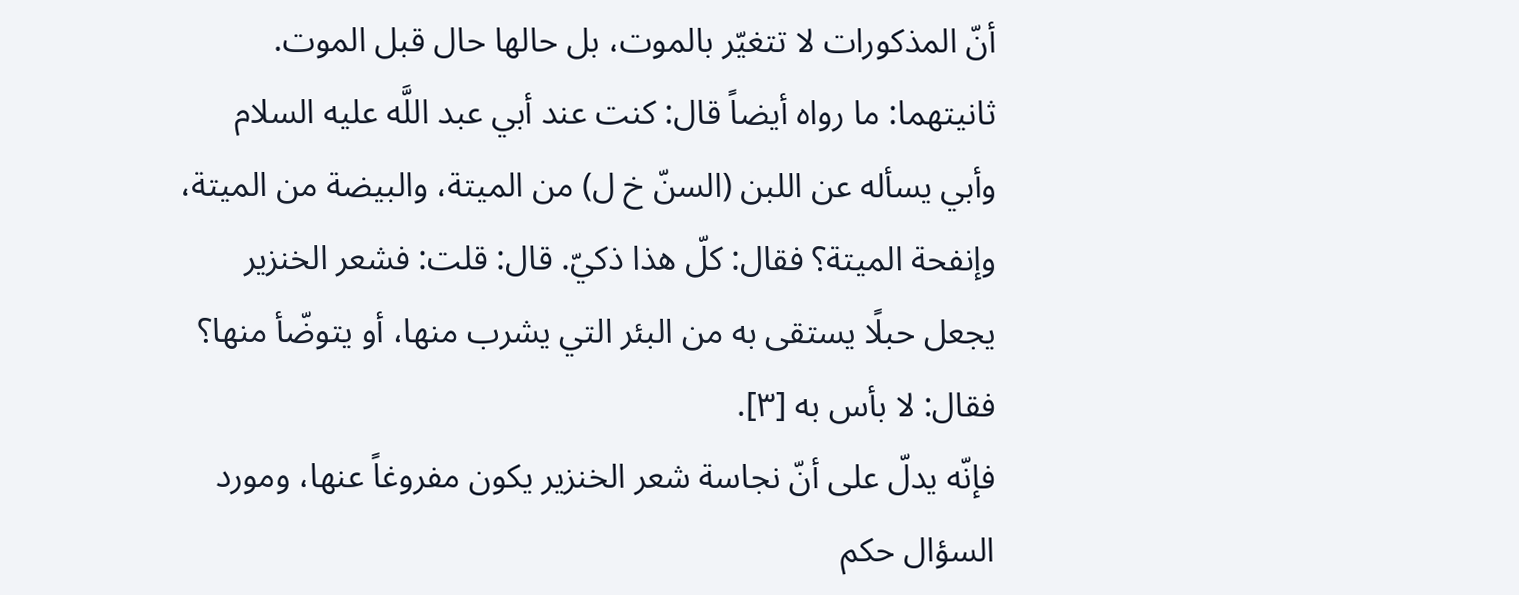أنّ المذكورات لا تتغيّر بالموت، بل حالها حال قبل الموت.
ثانيتهما: ما رواه أيضاً قال: كنت عند أبي عبد اللَّه عليه السلام وأبي يسأله عن اللبن (السنّ خ ل) من الميتة، والبيضة من الميتة، وإنفحة الميتة؟ فقال: كلّ هذا ذكيّ. قال: قلت: فشعر الخنزير يجعل حبلًا يستقى به من البئر التي يشرب منها، أو يتوضّأ منها؟ فقال: لا بأس به [٣].
فإنّه يدلّ على أنّ نجاسة شعر الخنزير يكون مفروغاً عنها، ومورد السؤال حكم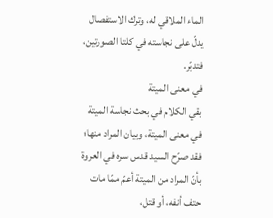الماء الملاقي له، وترك الاستفصال يدلّ على نجاسته في كلتا الصورتين، فتدبّر.
في معنى الميتة
بقي الكلام في بحث نجاسة الميتة في معنى الميتة، وبيان المراد منها؛ فقد صرّح السيد قدس سره في العروة بأنّ المراد من الميتة أعمّ ممّا مات حتف أنفه، أو قتل،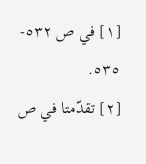[١] في ص ٥٣٢- ٥٣٥.
[٢] تقدّمتا في ص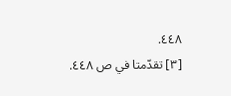٤٤٨.
[٣] تقدّمتا في ص ٤٤٨.